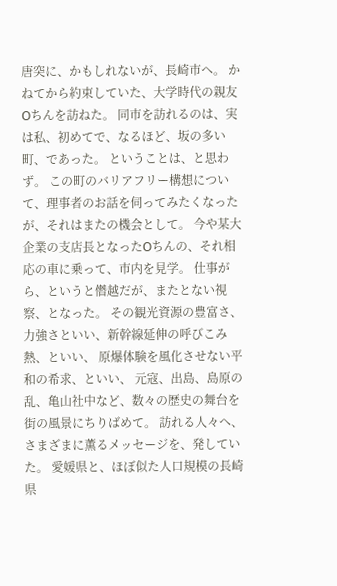唐突に、かもしれないが、長崎市へ。 かねてから約束していた、大学時代の親友Oちんを訪ねた。 同市を訪れるのは、実は私、初めてで、なるほど、坂の多い町、であった。 ということは、と思わず。 この町のバリアフリー構想について、理事者のお話を伺ってみたくなったが、それはまたの機会として。 今や某大企業の支店長となったOちんの、それ相応の車に乗って、市内を見学。 仕事がら、というと僭越だが、またとない視察、となった。 その観光資源の豊富さ、力強さといい、新幹線延伸の呼びこみ熱、といい、 原爆体験を風化させない平和の希求、といい、 元寇、出島、島原の乱、亀山社中など、数々の歴史の舞台を街の風景にちりばめて。 訪れる人々へ、さまざまに薫るメッセージを、発していた。 愛媛県と、ほぼ似た人口規模の長崎県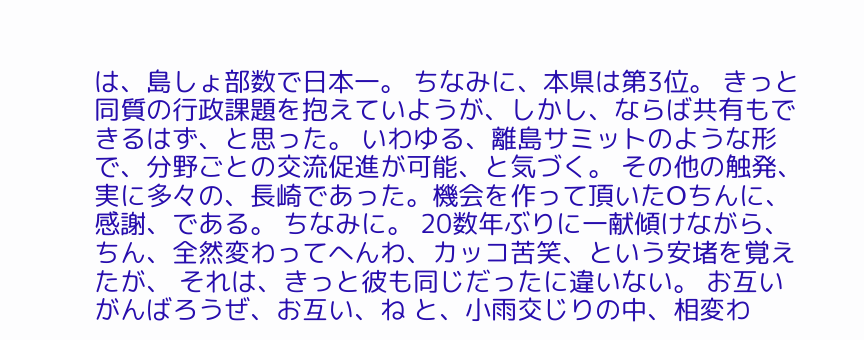は、島しょ部数で日本一。 ちなみに、本県は第3位。 きっと同質の行政課題を抱えていようが、しかし、ならば共有もできるはず、と思った。 いわゆる、離島サミットのような形で、分野ごとの交流促進が可能、と気づく。 その他の触発、実に多々の、長崎であった。機会を作って頂いたOちんに、感謝、である。 ちなみに。 20数年ぶりに一献傾けながら、ちん、全然変わってへんわ、カッコ苦笑、という安堵を覚えたが、 それは、きっと彼も同じだったに違いない。 お互いがんばろうぜ、お互い、ね と、小雨交じりの中、相変わ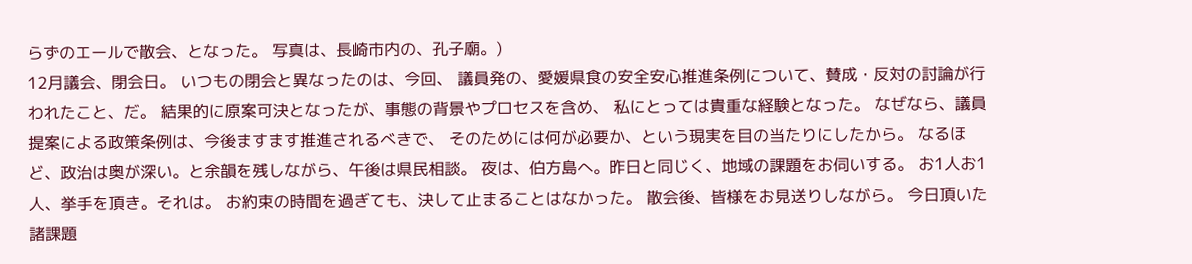らずのエールで散会、となった。 写真は、長崎市内の、孔子廟。)
12月議会、閉会日。 いつもの閉会と異なったのは、今回、 議員発の、愛媛県食の安全安心推進条例について、賛成・反対の討論が行われたこと、だ。 結果的に原案可決となったが、事態の背景やプロセスを含め、 私にとっては貴重な経験となった。 なぜなら、議員提案による政策条例は、今後ますます推進されるべきで、 そのためには何が必要か、という現実を目の当たりにしたから。 なるほど、政治は奥が深い。と余韻を残しながら、午後は県民相談。 夜は、伯方島へ。昨日と同じく、地域の課題をお伺いする。 お1人お1人、挙手を頂き。それは。 お約束の時間を過ぎても、決して止まることはなかった。 散会後、皆様をお見送りしながら。 今日頂いた諸課題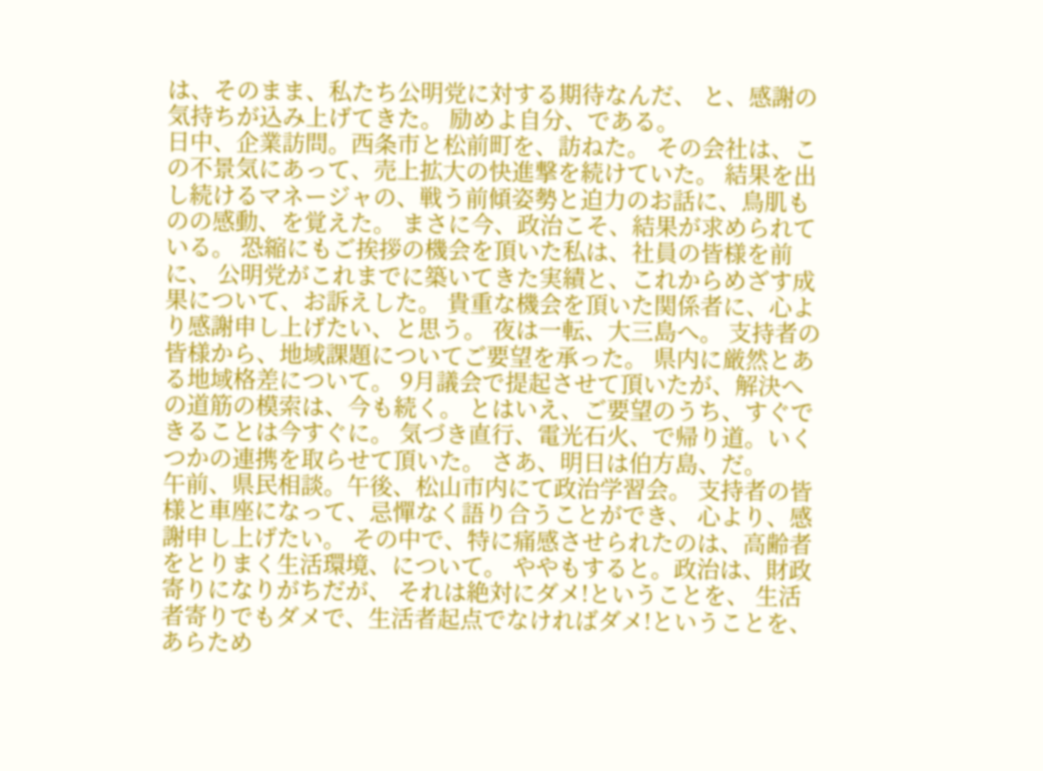は、そのまま、私たち公明党に対する期待なんだ、 と、感謝の気持ちが込み上げてきた。 励めよ自分、である。
日中、企業訪問。西条市と松前町を、訪ねた。 その会社は、この不景気にあって、売上拡大の快進撃を続けていた。 結果を出し続けるマネージャの、戦う前傾姿勢と迫力のお話に、鳥肌ものの感動、を覚えた。 まさに今、政治こそ、結果が求められている。 恐縮にもご挨拶の機会を頂いた私は、社員の皆様を前に、 公明党がこれまでに築いてきた実績と、これからめざす成果について、お訴えした。 貴重な機会を頂いた関係者に、心より感謝申し上げたい、と思う。 夜は一転、大三島へ。 支持者の皆様から、地域課題についてご要望を承った。 県内に厳然とある地域格差について。 9月議会で提起させて頂いたが、解決への道筋の模索は、今も続く。 とはいえ、ご要望のうち、すぐできることは今すぐに。 気づき直行、電光石火、で帰り道。いくつかの連携を取らせて頂いた。 さあ、明日は伯方島、だ。
午前、県民相談。午後、松山市内にて政治学習会。 支持者の皆様と車座になって、忌憚なく語り合うことができ、 心より、感謝申し上げたい。 その中で、特に痛感させられたのは、高齢者をとりまく生活環境、について。 ややもすると。政治は、財政寄りになりがちだが、 それは絶対にダメ!ということを、 生活者寄りでもダメで、生活者起点でなければダメ!ということを、 あらため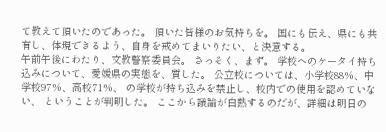て教えて頂いたのであった。 頂いた皆様のお気持ちを。 国にも伝え、県にも共有し、体現できるよう、自身を戒めてまいりたい、と決意する。
午前午後にわたり、文教警察委員会。 さっそく、まず。 学校へのケータイ持ち込みについて、愛媛県の実態を、質した。 公立校については、小学校88%、中学校97%、高校71%、 の学校が持ち込みを禁止し、校内での使用を認めていない、 ということが判明した。 ここから議論が白熱するのだが、詳細は明日の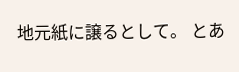地元紙に譲るとして。 とあ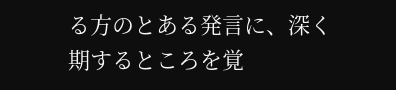る方のとある発言に、深く期するところを覚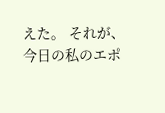えた。 それが、今日の私のエポ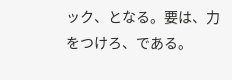ック、となる。要は、力をつけろ、である。